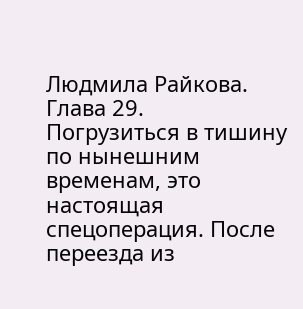Людмила Райкова.
Глава 29.
Погрузиться в тишину по нынешним временам, это настоящая спецоперация. После переезда из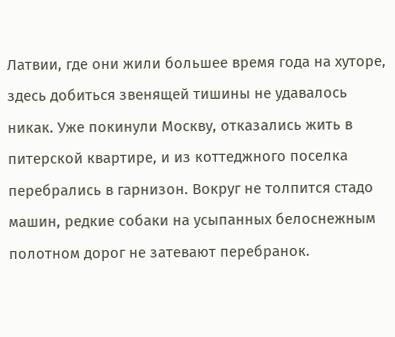Латвии, где они жили большее время года на хуторе, здесь добиться звенящей тишины не удавалось никак. Уже покинули Москву, отказались жить в питерской квартире, и из коттеджного поселка перебрались в гарнизон. Вокруг не толпится стадо машин, редкие собаки на усыпанных белоснежным полотном дорог не затевают перебранок.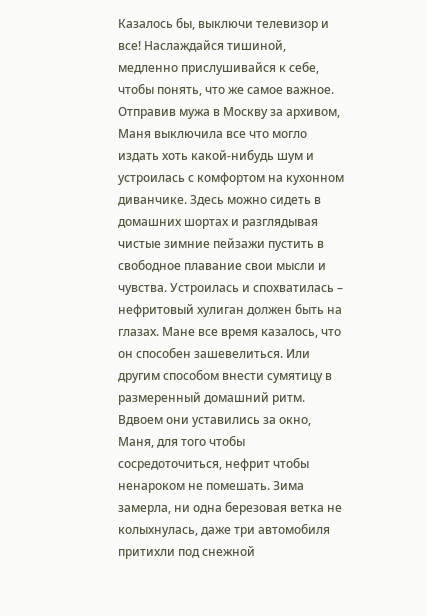Казалось бы, выключи телевизор и все! Наслаждайся тишиной, медленно прислушивайся к себе, чтобы понять, что же самое важное.
Отправив мужа в Москву за архивом, Маня выключила все что могло издать хоть какой-нибудь шум и устроилась с комфортом на кухонном диванчике. Здесь можно сидеть в домашних шортах и разглядывая чистые зимние пейзажи пустить в свободное плавание свои мысли и чувства. Устроилась и спохватилась – нефритовый хулиган должен быть на глазах. Мане все время казалось, что он способен зашевелиться. Или другим способом внести сумятицу в размеренный домашний ритм.
Вдвоем они уставились за окно, Маня, для того чтобы сосредоточиться, нефрит чтобы ненароком не помешать. Зима замерла, ни одна березовая ветка не колыхнулась, даже три автомобиля притихли под снежной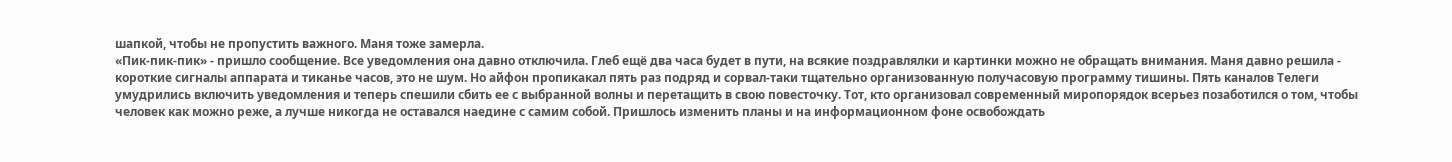шапкой, чтобы не пропустить важного. Маня тоже замерла.
«Пик-пик-пик» - пришло сообщение. Все уведомления она давно отключила. Глеб ещё два часа будет в пути, на всякие поздравлялки и картинки можно не обращать внимания. Маня давно решила - короткие сигналы аппарата и тиканье часов, это не шум. Но айфон пропикакал пять раз подряд и сорвал-таки тщательно организованную получасовую программу тишины. Пять каналов Телеги умудрились включить уведомления и теперь спешили сбить ее с выбранной волны и перетащить в свою повесточку. Тот, кто организовал современный миропорядок всерьез позаботился о том, чтобы человек как можно реже, а лучше никогда не оставался наедине с самим собой. Пришлось изменить планы и на информационном фоне освобождать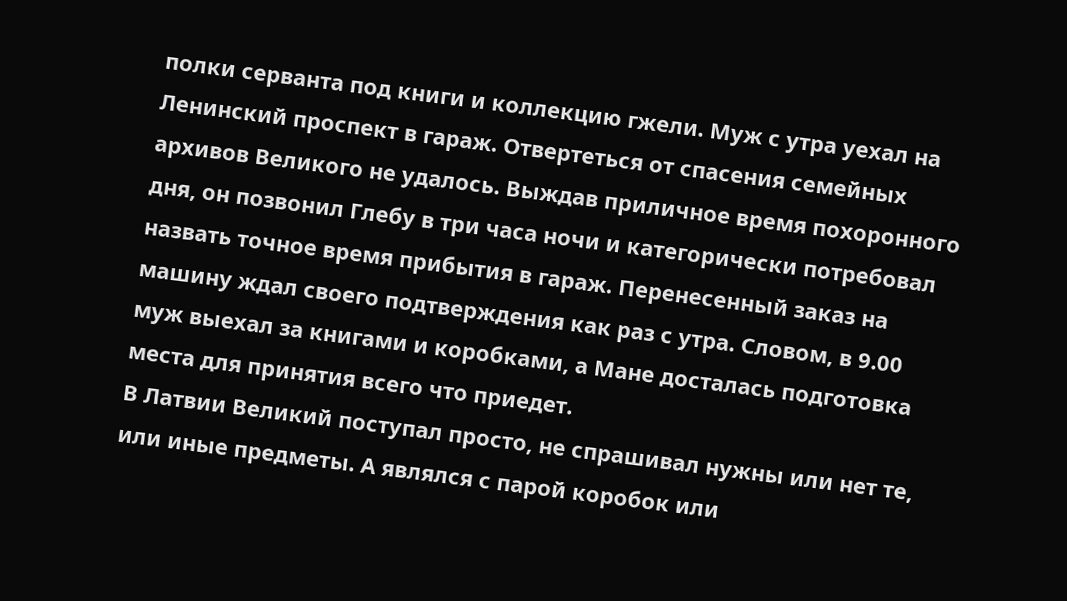полки серванта под книги и коллекцию гжели. Муж с утра уехал на Ленинский проспект в гараж. Отвертеться от спасения семейных архивов Великого не удалось. Выждав приличное время похоронного дня, он позвонил Глебу в три часа ночи и категорически потребовал назвать точное время прибытия в гараж. Перенесенный заказ на машину ждал своего подтверждения как раз с утра. Словом, в 9.00 муж выехал за книгами и коробками, а Мане досталась подготовка места для принятия всего что приедет.
В Латвии Великий поступал просто, не спрашивал нужны или нет те, или иные предметы. А являлся с парой коробок или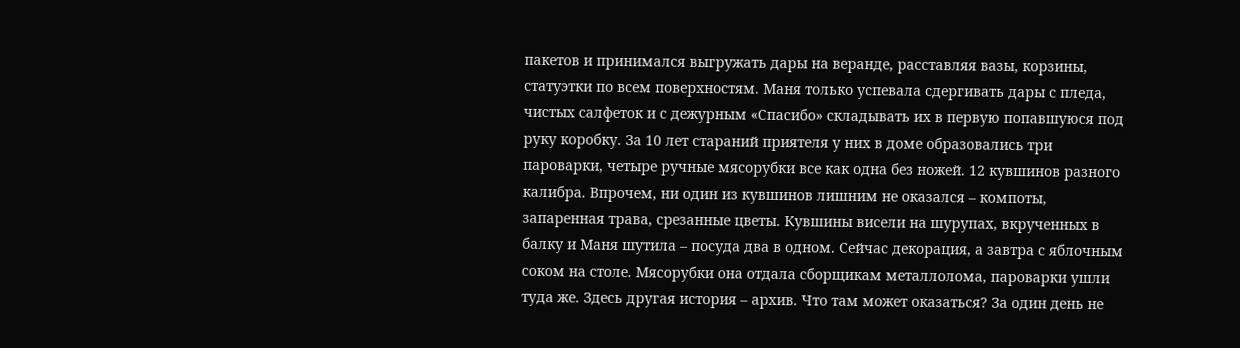пакетов и принимался выгружать дары на веранде, расставляя вазы, корзины, статуэтки по всем поверхностям. Маня только успевала сдергивать дары с пледа, чистых салфеток и с дежурным «Спасибо» складывать их в первую попавшуюся под руку коробку. За 10 лет стараний приятеля у них в доме образовались три пароварки, четыре ручные мясорубки все как одна без ножей. 12 кувшинов разного калибра. Впрочем, ни один из кувшинов лишним не оказался – компоты, запаренная трава, срезанные цветы. Кувшины висели на шурупах, вкрученных в балку и Маня шутила – посуда два в одном. Сейчас декорация, а завтра с яблочным соком на столе. Мясорубки она отдала сборщикам металлолома, пароварки ушли туда же. Здесь другая история – архив. Что там может оказаться? За один день не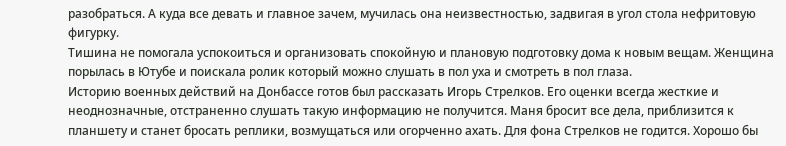разобраться. А куда все девать и главное зачем, мучилась она неизвестностью, задвигая в угол стола нефритовую фигурку.
Тишина не помогала успокоиться и организовать спокойную и плановую подготовку дома к новым вещам. Женщина порылась в Ютубе и поискала ролик который можно слушать в пол уха и смотреть в пол глаза.
Историю военных действий на Донбассе готов был рассказать Игорь Стрелков. Его оценки всегда жесткие и неоднозначные, отстраненно слушать такую информацию не получится. Маня бросит все дела, приблизится к планшету и станет бросать реплики, возмущаться или огорченно ахать. Для фона Стрелков не годится. Хорошо бы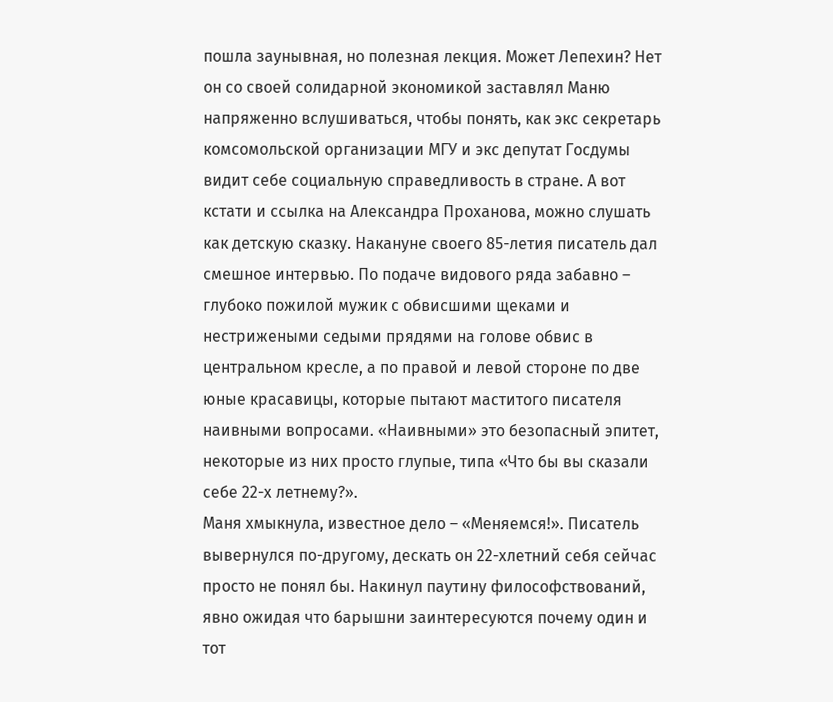пошла заунывная, но полезная лекция. Может Лепехин? Нет он со своей солидарной экономикой заставлял Маню напряженно вслушиваться, чтобы понять, как экс секретарь комсомольской организации МГУ и экс депутат Госдумы видит себе социальную справедливость в стране. А вот кстати и ссылка на Александра Проханова, можно слушать как детскую сказку. Накануне своего 85-летия писатель дал смешное интервью. По подаче видового ряда забавно – глубоко пожилой мужик с обвисшими щеками и нестрижеными седыми прядями на голове обвис в центральном кресле, а по правой и левой стороне по две юные красавицы, которые пытают маститого писателя наивными вопросами. «Наивными» это безопасный эпитет, некоторые из них просто глупые, типа «Что бы вы сказали себе 22-х летнему?».
Маня хмыкнула, известное дело – «Меняемся!». Писатель вывернулся по-другому, дескать он 22-хлетний себя сейчас просто не понял бы. Накинул паутину философствований, явно ожидая что барышни заинтересуются почему один и тот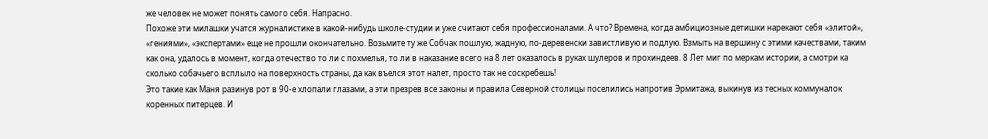же человек не может понять самого себя. Напрасно.
Похоже эти милашки учатся журналистике в какой-нибудь школе-студии и уже считают себя профессионалами. А что? Времена, когда амбициозные детишки нарекают себя «элитой», «гениями», «экспертами» еще не прошли окончательно. Возьмите ту же Собчак пошлую, жадную, по-деревенски завистливую и подлую. Взмыть на вершину с этими качествами, таким как она, удалось в момент, когда отечество то ли с похмелья, то ли в наказание всего на 8 лет оказалось в руках шулеров и прохиндеев. 8 Лет миг по меркам истории, а смотри ка сколько собачьего всплыло на поверхность страны, да как въелся этот налет, просто так не соскребешь!
Это такие как Маня разинув рот в 90-е хлопали глазами, а эти презрев все законы и правила Северной столицы поселились напротив Эрмитажа, выкинув из тесных коммуналок коренных питерцев. И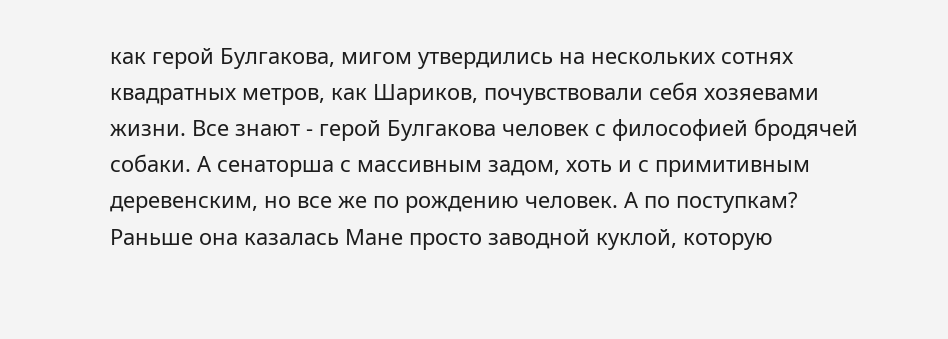как герой Булгакова, мигом утвердились на нескольких сотнях квадратных метров, как Шариков, почувствовали себя хозяевами жизни. Все знают - герой Булгакова человек с философией бродячей собаки. А сенаторша с массивным задом, хоть и с примитивным деревенским, но все же по рождению человек. А по поступкам? Раньше она казалась Мане просто заводной куклой, которую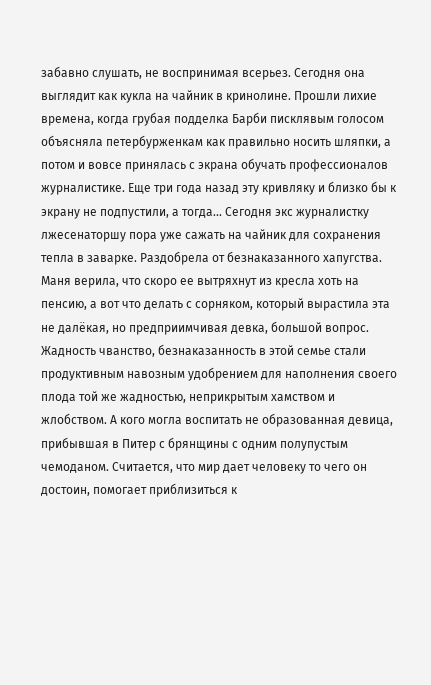забавно слушать, не воспринимая всерьез. Сегодня она выглядит как кукла на чайник в кринолине. Прошли лихие времена, когда грубая подделка Барби писклявым голосом объясняла петербурженкам как правильно носить шляпки, а потом и вовсе принялась с экрана обучать профессионалов журналистике. Еще три года назад эту кривляку и близко бы к экрану не подпустили, а тогда... Сегодня экс журналистку лжесенаторшу пора уже сажать на чайник для сохранения тепла в заварке. Раздобрела от безнаказанного хапугства. Маня верила, что скоро ее вытряхнут из кресла хоть на пенсию, а вот что делать с сорняком, который вырастила эта не далёкая, но предприимчивая девка, большой вопрос. Жадность чванство, безнаказанность в этой семье стали продуктивным навозным удобрением для наполнения своего плода той же жадностью, неприкрытым хамством и жлобством. А кого могла воспитать не образованная девица, прибывшая в Питер с брянщины с одним полупустым чемоданом. Считается, что мир дает человеку то чего он достоин, помогает приблизиться к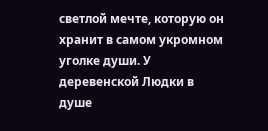светлой мечте, которую он хранит в самом укромном уголке души. У деревенской Людки в душе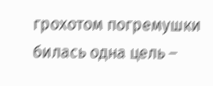грохотом погремушки билась одна цель –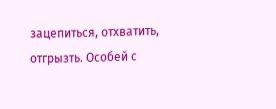зацепиться, отхватить, отгрызть. Особей с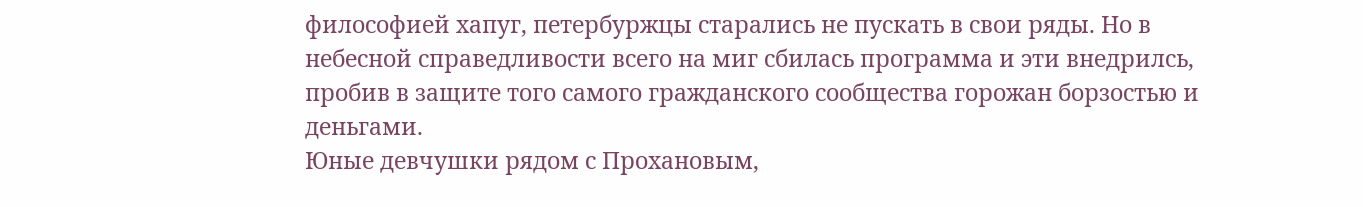философией хапуг, петербуржцы старались не пускать в свои ряды. Но в небесной справедливости всего на миг сбилась программа и эти внедрилсь, пробив в защите того самого гражданского сообщества горожан борзостью и деньгами.
Юные девчушки рядом с Прохановым,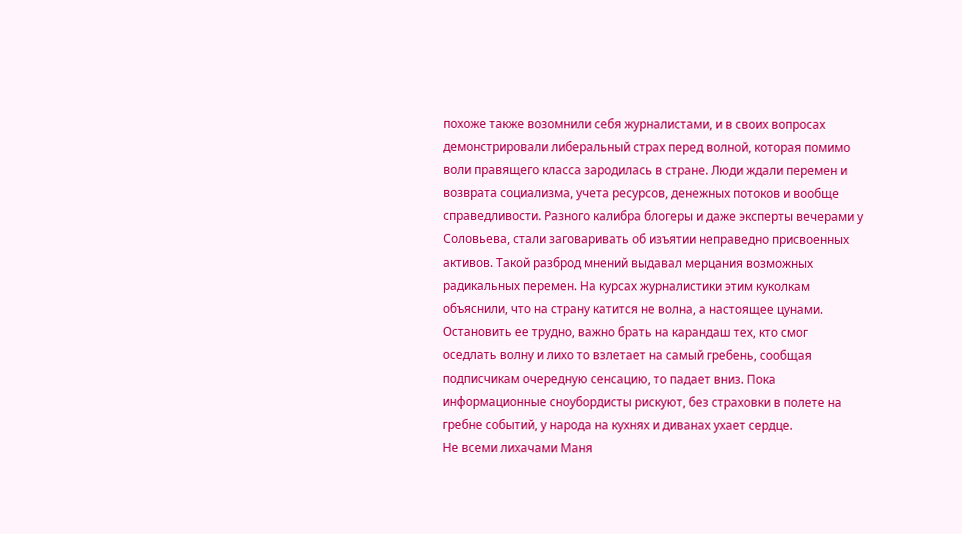похоже также возомнили себя журналистами, и в своих вопросах демонстрировали либеральный страх перед волной, которая помимо воли правящего класса зародилась в стране. Люди ждали перемен и возврата социализма, учета ресурсов, денежных потоков и вообще справедливости. Разного калибра блогеры и даже эксперты вечерами у Соловьева, стали заговаривать об изъятии неправедно присвоенных активов. Такой разброд мнений выдавал мерцания возможных радикальных перемен. На курсах журналистики этим куколкам объяснили, что на страну катится не волна, а настоящее цунами. Остановить ее трудно, важно брать на карандаш тех, кто смог оседлать волну и лихо то взлетает на самый гребень, сообщая подписчикам очередную сенсацию, то падает вниз. Пока информационные сноубордисты рискуют, без страховки в полете на гребне событий, у народа на кухнях и диванах ухает сердце.
Не всеми лихачами Маня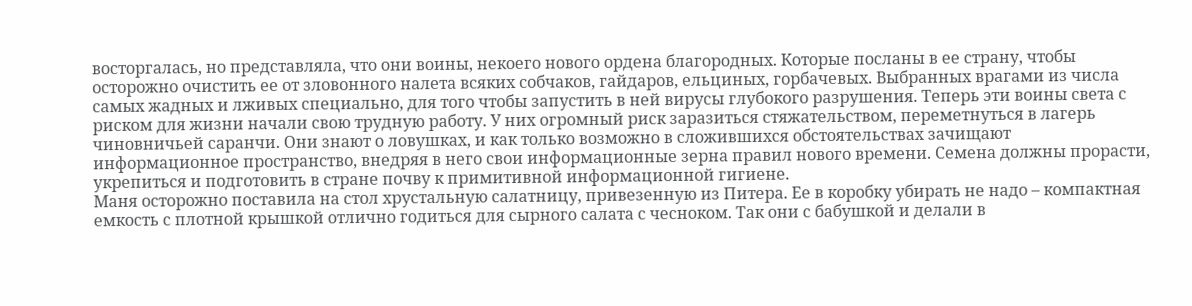восторгалась, но представляла, что они воины, некоего нового ордена благородных. Которые посланы в ее страну, чтобы осторожно очистить ее от зловонного налета всяких собчаков, гайдаров, ельциных, горбачевых. Выбранных врагами из числа самых жадных и лживых специально, для того чтобы запустить в ней вирусы глубокого разрушения. Теперь эти воины света с риском для жизни начали свою трудную работу. У них огромный риск заразиться стяжательством, переметнуться в лагерь чиновничьей саранчи. Они знают о ловушках, и как только возможно в сложившихся обстоятельствах зачищают информационное пространство, внедряя в него свои информационные зерна правил нового времени. Семена должны прорасти, укрепиться и подготовить в стране почву к примитивной информационной гигиене.
Маня осторожно поставила на стол хрустальную салатницу, привезенную из Питера. Ее в коробку убирать не надо – компактная емкость с плотной крышкой отлично годиться для сырного салата с чесноком. Так они с бабушкой и делали в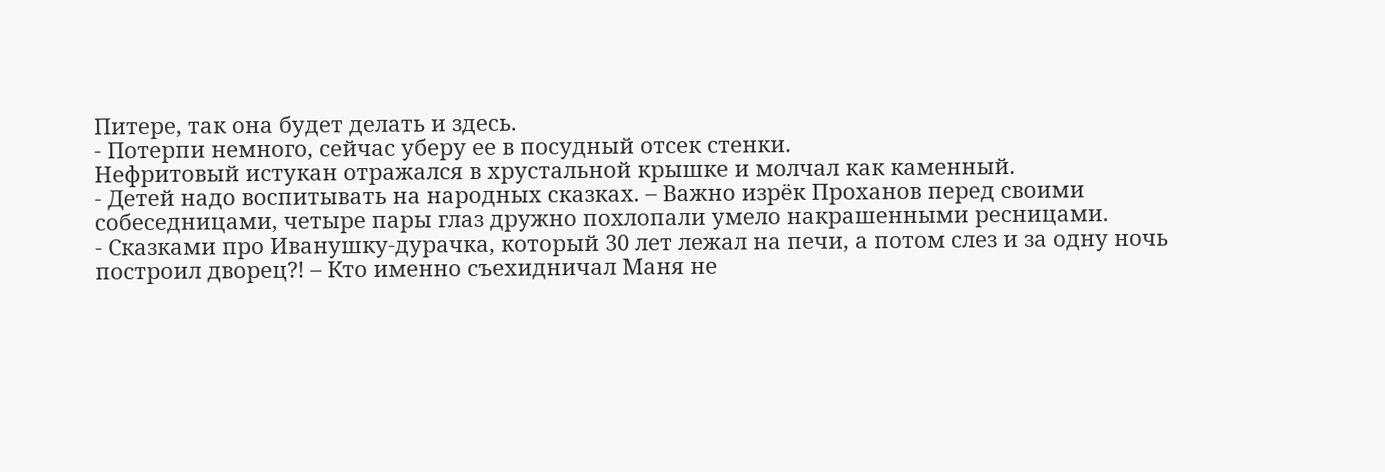Питере, так она будет делать и здесь.
- Потерпи немного, сейчас уберу ее в посудный отсек стенки.
Нефритовый истукан отражался в хрустальной крышке и молчал как каменный.
- Детей надо воспитывать на народных сказках. – Важно изрёк Проханов перед своими собеседницами, четыре пары глаз дружно похлопали умело накрашенными ресницами.
- Сказками про Иванушку-дурачка, который 30 лет лежал на печи, а потом слез и за одну ночь построил дворец?! – Кто именно съехидничал Маня не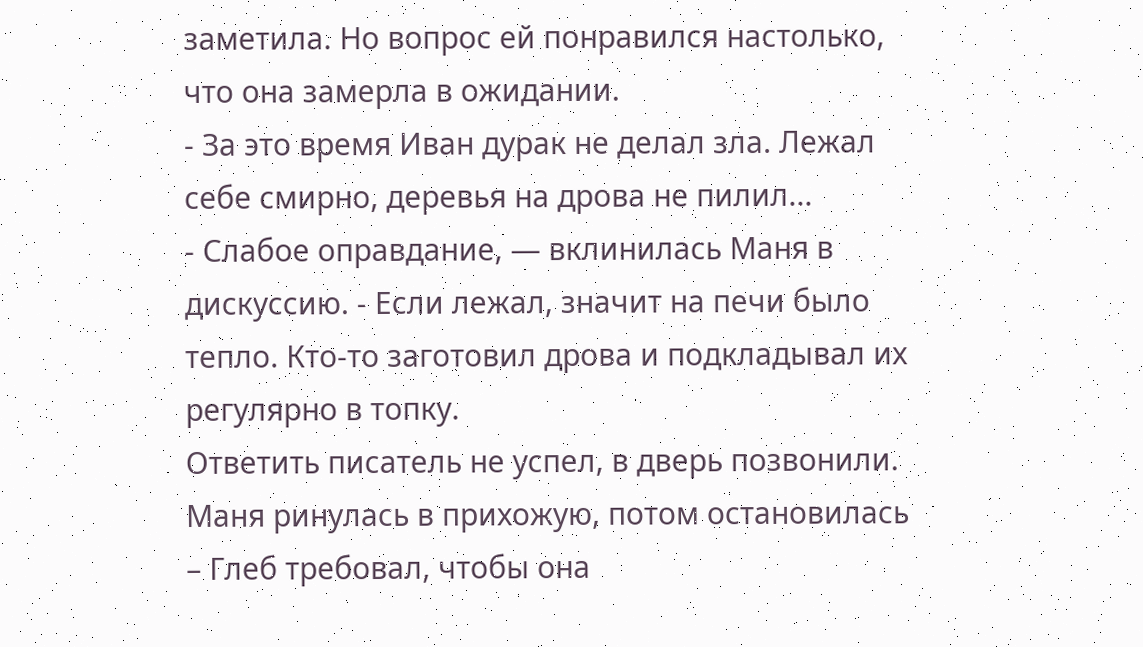заметила. Но вопрос ей понравился настолько, что она замерла в ожидании.
- За это время Иван дурак не делал зла. Лежал себе смирно, деревья на дрова не пилил...
- Слабое оправдание, — вклинилась Маня в дискуссию. - Если лежал, значит на печи было тепло. Кто-то заготовил дрова и подкладывал их регулярно в топку.
Ответить писатель не успел, в дверь позвонили.
Маня ринулась в прихожую, потом остановилась – Глеб требовал, чтобы она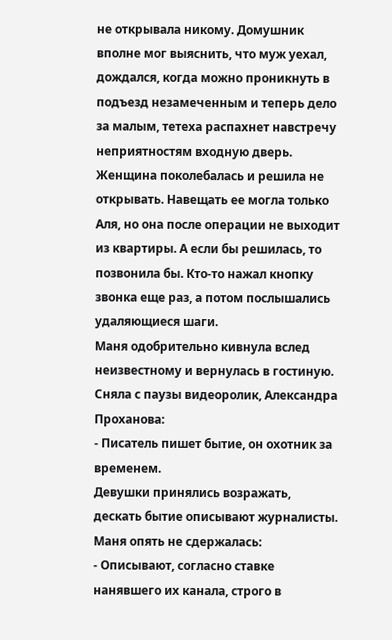не открывала никому. Домушник вполне мог выяснить, что муж уехал, дождался, когда можно проникнуть в подъезд незамеченным и теперь дело за малым, тетеха распахнет навстречу неприятностям входную дверь. Женщина поколебалась и решила не открывать. Навещать ее могла только Аля, но она после операции не выходит из квартиры. А если бы решилась, то позвонила бы. Кто-то нажал кнопку звонка еще раз, а потом послышались удаляющиеся шаги.
Маня одобрительно кивнула вслед неизвестному и вернулась в гостиную. Сняла с паузы видеоролик, Александра Проханова:
- Писатель пишет бытие, он охотник за временем.
Девушки принялись возражать, дескать бытие описывают журналисты.
Маня опять не сдержалась:
- Описывают, согласно ставке нанявшего их канала, строго в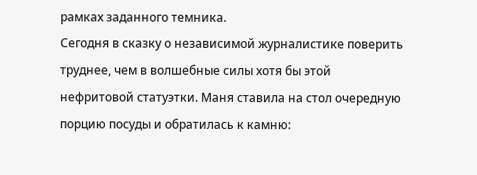рамках заданного темника.
Сегодня в сказку о независимой журналистике поверить труднее, чем в волшебные силы хотя бы этой нефритовой статуэтки. Маня ставила на стол очередную порцию посуды и обратилась к камню: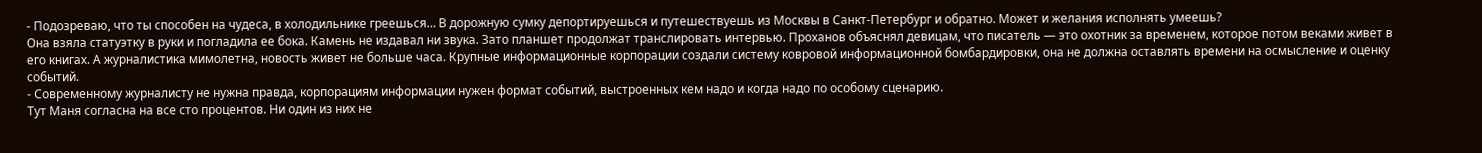- Подозреваю, что ты способен на чудеса, в холодильнике греешься… В дорожную сумку депортируешься и путешествуешь из Москвы в Санкт-Петербург и обратно. Может и желания исполнять умеешь?
Она взяла статуэтку в руки и погладила ее бока. Камень не издавал ни звука. Зато планшет продолжат транслировать интервью. Проханов объяснял девицам, что писатель — это охотник за временем, которое потом веками живет в его книгах. А журналистика мимолетна, новость живет не больше часа. Крупные информационные корпорации создали систему ковровой информационной бомбардировки, она не должна оставлять времени на осмысление и оценку событий.
- Современному журналисту не нужна правда, корпорациям информации нужен формат событий, выстроенных кем надо и когда надо по особому сценарию.
Тут Маня согласна на все сто процентов. Ни один из них не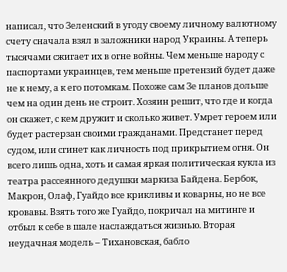написал, что Зеленский в угоду своему личному валютному счету сначала взял в заложники народ Украины. А теперь тысячами сжигает их в огне войны. Чем меньше народу с паспортами украинцев, тем меньше претензий будет даже не к нему, а к его потомкам. Похоже сам Зе планов дольше чем на один день не строит. Хозяин решит, что где и когда он скажет, с кем дружит и сколько живет. Умрет героем или будет растерзан своими гражданами. Предстанет перед судом, или сгинет как личность под прикрытием огня. Он всего лишь одна, хоть и самая яркая политическая кукла из театра рассеянного дедушки маркиза Байдена. Бербок, Макрон, Олаф, Гуайдо все крикливы и коварны, но не все кровавы. Взять того же Гуайдо, покричал на митинге и отбыл к себе в шале наслаждаться жизнью. Вторая неудачная модель – Тихановская, бабло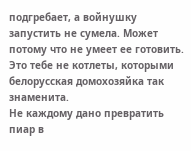подгребает, а войнушку запустить не сумела. Может потому что не умеет ее готовить. Это тебе не котлеты, которыми белорусская домохозяйка так знаменита.
Не каждому дано превратить пиар в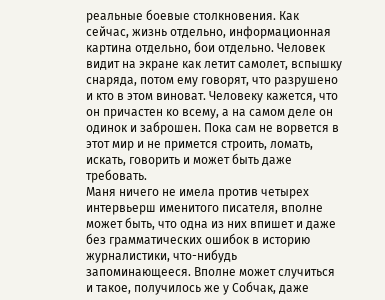реальные боевые столкновения. Как сейчас, жизнь отдельно, информационная картина отдельно, бои отдельно. Человек видит на экране как летит самолет, вспышку снаряда, потом ему говорят, что разрушено и кто в этом виноват. Человеку кажется, что он причастен ко всему, а на самом деле он одинок и заброшен. Пока сам не ворвется в этот мир и не примется строить, ломать, искать, говорить и может быть даже требовать.
Маня ничего не имела против четырех интервьерш именитого писателя, вполне может быть, что одна из них впишет и даже без грамматических ошибок в историю журналистики, что-нибудь запоминающееся. Вполне может случиться и такое, получилось же у Собчак, даже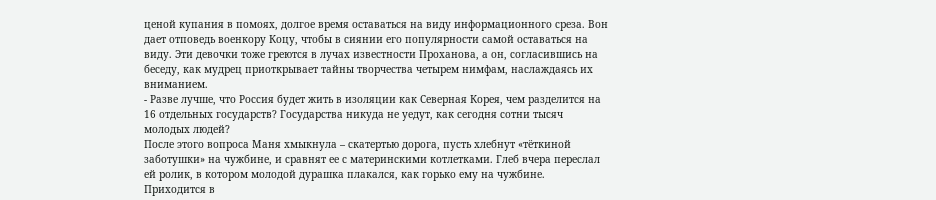ценой купания в помоях, долгое время оставаться на виду информационного среза. Вон дает отповедь военкору Коцу, чтобы в сиянии его популярности самой оставаться на виду. Эти девочки тоже греются в лучах известности Проханова, а он, согласившись на беседу, как мудрец приоткрывает тайны творчества четырем нимфам, наслаждаясь их вниманием.
- Разве лучше, что Россия будет жить в изоляции как Северная Корея, чем разделится на 16 отдельных государств? Государства никуда не уедут, как сегодня сотни тысяч молодых людей?
После этого вопроса Маня хмыкнула – скатертью дорога, пусть хлебнут «тёткиной заботушки» на чужбине, и сравнят ее с материнскими котлетками. Глеб вчера переслал ей ролик, в котором молодой дурашка плакался, как горько ему на чужбине. Приходится в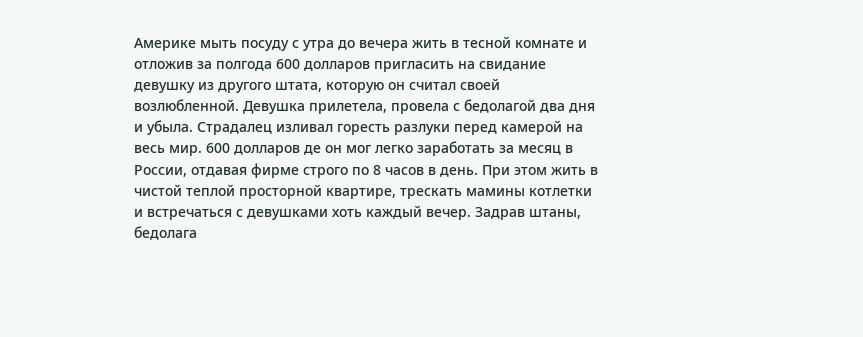Америке мыть посуду с утра до вечера жить в тесной комнате и отложив за полгода 600 долларов пригласить на свидание девушку из другого штата, которую он считал своей возлюбленной. Девушка прилетела, провела с бедолагой два дня и убыла. Страдалец изливал горесть разлуки перед камерой на весь мир. 600 долларов де он мог легко заработать за месяц в России, отдавая фирме строго по 8 часов в день. При этом жить в чистой теплой просторной квартире, трескать мамины котлетки и встречаться с девушками хоть каждый вечер. Задрав штаны, бедолага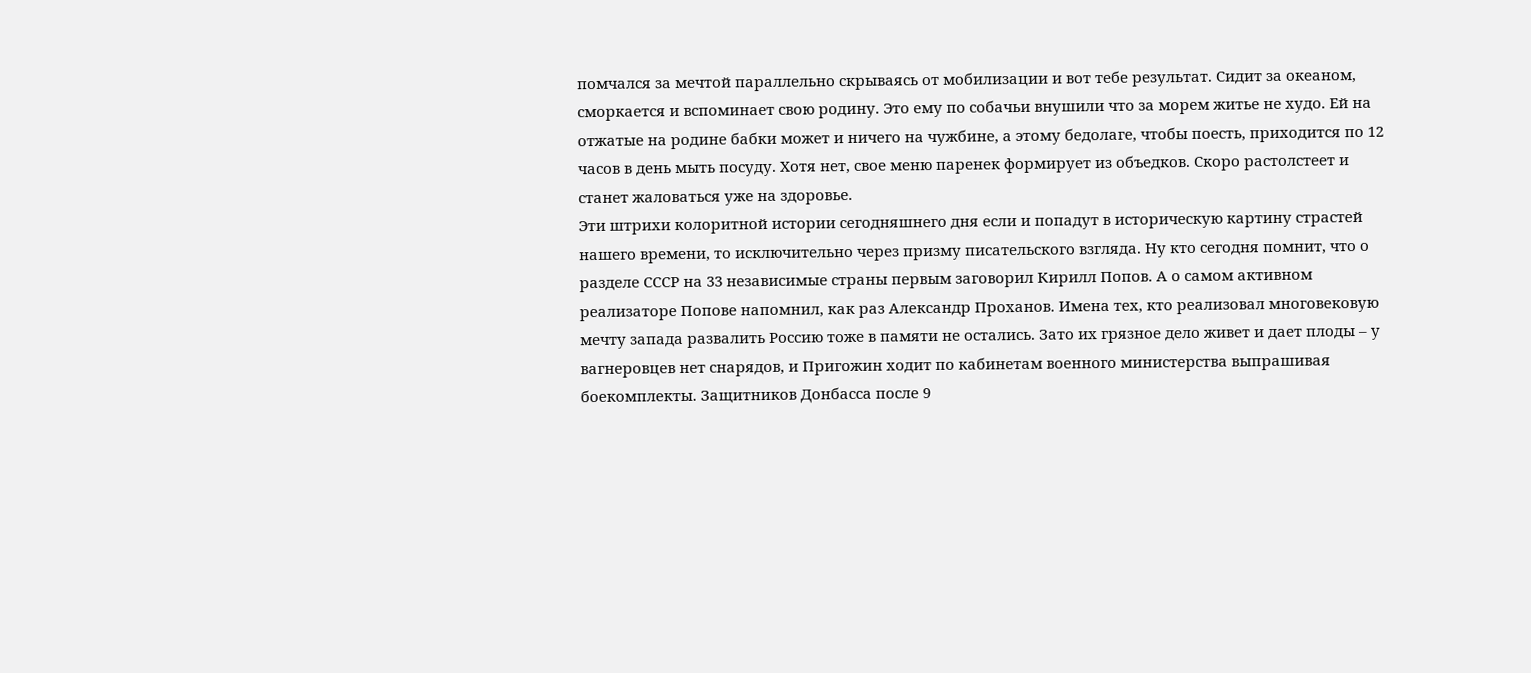помчался за мечтой параллельно скрываясь от мобилизации и вот тебе результат. Сидит за океаном, сморкается и вспоминает свою родину. Это ему по собачьи внушили что за морем житье не худо. Ей на отжатые на родине бабки может и ничего на чужбине, а этому бедолаге, чтобы поесть, приходится по 12 часов в день мыть посуду. Хотя нет, свое меню паренек формирует из объедков. Скоро растолстеет и станет жаловаться уже на здоровье.
Эти штрихи колоритной истории сегодняшнего дня если и попадут в историческую картину страстей нашего времени, то исключительно через призму писательского взгляда. Ну кто сегодня помнит, что о разделе СССР на 33 независимые страны первым заговорил Кирилл Попов. А о самом активном реализаторе Попове напомнил, как раз Александр Проханов. Имена тех, кто реализовал многовековую мечту запада развалить Россию тоже в памяти не остались. Зато их грязное дело живет и дает плоды – у вагнеровцев нет снарядов, и Пригожин ходит по кабинетам военного министерства выпрашивая боекомплекты. Защитников Донбасса после 9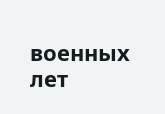военных лет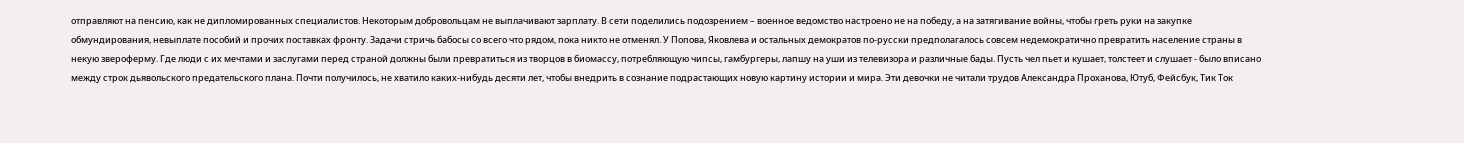отправляют на пенсию, как не дипломированных специалистов. Некоторым добровольцам не выплачивают зарплату. В сети поделились подозрением – военное ведомство настроено не на победу, а на затягивание войны, чтобы греть руки на закупке обмундирования, невыплате пособий и прочих поставках фронту. Задачи стричь бабосы со всего что рядом, пока никто не отменял. У Попова, Яковлева и остальных демократов по-русски предполагалось совсем недемократично превратить население страны в некую звероферму. Где люди с их мечтами и заслугами перед страной должны были превратиться из творцов в биомассу, потребляющую чипсы, гамбургеры, лапшу на уши из телевизора и различные бады. Пусть чел пьет и кушает, толстеет и слушает - было вписано между строк дьявольского предательского плана. Почти получилось, не хватило каких-нибудь десяти лет, чтобы внедрить в сознание подрастающих новую картину истории и мира. Эти девочки не читали трудов Александра Проханова, Ютуб, Фейсбук, Тик Ток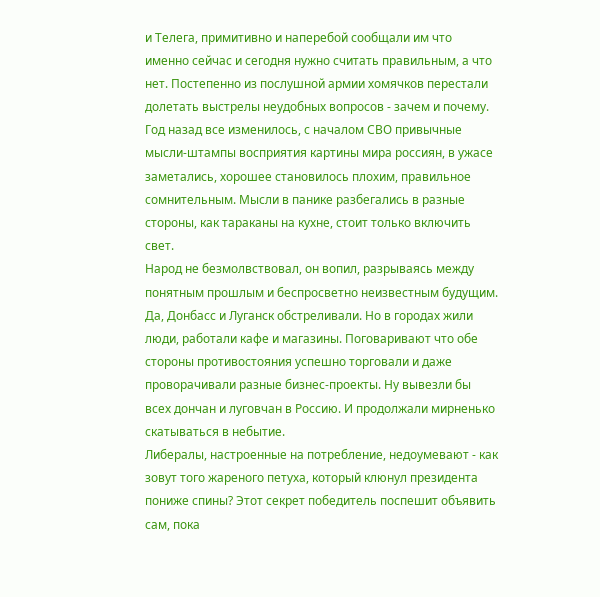и Телега, примитивно и наперебой сообщали им что именно сейчас и сегодня нужно считать правильным, а что нет. Постепенно из послушной армии хомячков перестали долетать выстрелы неудобных вопросов - зачем и почему.
Год назад все изменилось, с началом СВО привычные мысли-штампы восприятия картины мира россиян, в ужасе заметались, хорошее становилось плохим, правильное сомнительным. Мысли в панике разбегались в разные стороны, как тараканы на кухне, стоит только включить свет.
Народ не безмолвствовал, он вопил, разрываясь между понятным прошлым и беспросветно неизвестным будущим. Да, Донбасс и Луганск обстреливали. Но в городах жили люди, работали кафе и магазины. Поговаривают что обе стороны противостояния успешно торговали и даже проворачивали разные бизнес-проекты. Ну вывезли бы всех дончан и луговчан в Россию. И продолжали мирненько скатываться в небытие.
Либералы, настроенные на потребление, недоумевают - как зовут того жареного петуха, который клюнул президента пониже спины? Этот секрет победитель поспешит объявить сам, пока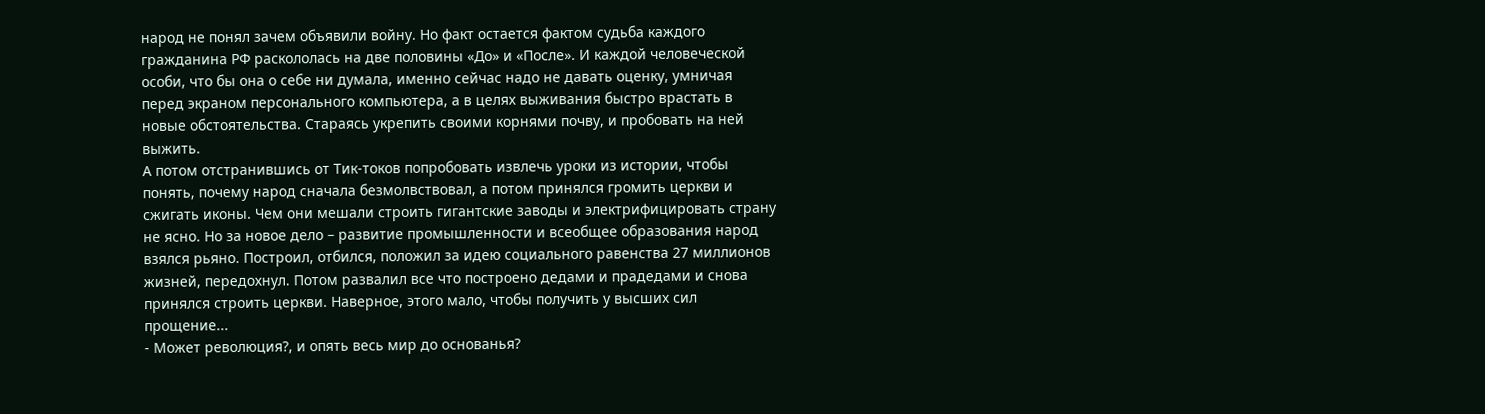народ не понял зачем объявили войну. Но факт остается фактом судьба каждого гражданина РФ раскололась на две половины «До» и «После». И каждой человеческой особи, что бы она о себе ни думала, именно сейчас надо не давать оценку, умничая перед экраном персонального компьютера, а в целях выживания быстро врастать в новые обстоятельства. Стараясь укрепить своими корнями почву, и пробовать на ней выжить.
А потом отстранившись от Тик-токов попробовать извлечь уроки из истории, чтобы понять, почему народ сначала безмолвствовал, а потом принялся громить церкви и сжигать иконы. Чем они мешали строить гигантские заводы и электрифицировать страну не ясно. Но за новое дело – развитие промышленности и всеобщее образования народ взялся рьяно. Построил, отбился, положил за идею социального равенства 27 миллионов жизней, передохнул. Потом развалил все что построено дедами и прадедами и снова принялся строить церкви. Наверное, этого мало, чтобы получить у высших сил прощение...
- Может революция?, и опять весь мир до основанья?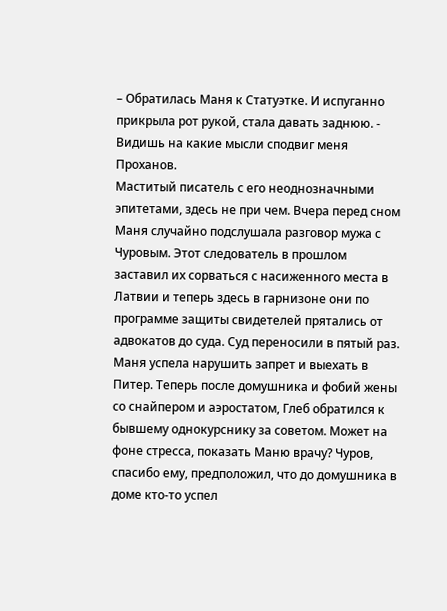– Обратилась Маня к Статуэтке. И испуганно прикрыла рот рукой, стала давать заднюю. - Видишь на какие мысли сподвиг меня Проханов.
Маститый писатель с его неоднозначными эпитетами, здесь не при чем. Вчера перед сном Маня случайно подслушала разговор мужа с Чуровым. Этот следователь в прошлом заставил их сорваться с насиженного места в Латвии и теперь здесь в гарнизоне они по программе защиты свидетелей прятались от адвокатов до суда. Суд переносили в пятый раз. Маня успела нарушить запрет и выехать в Питер. Теперь после домушника и фобий жены со снайпером и аэростатом, Глеб обратился к бывшему однокурснику за советом. Может на фоне стресса, показать Маню врачу? Чуров, спасибо ему, предположил, что до домушника в доме кто-то успел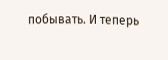побывать. И теперь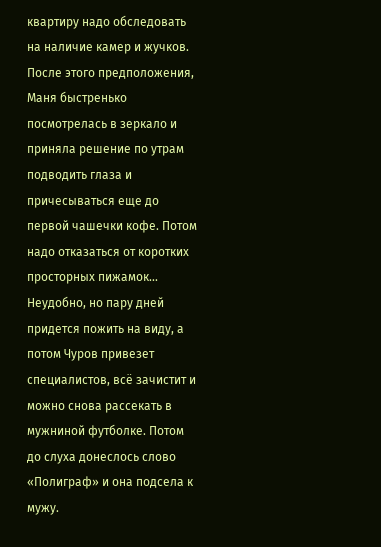квартиру надо обследовать на наличие камер и жучков.
После этого предположения, Маня быстренько посмотрелась в зеркало и приняла решение по утрам подводить глаза и причесываться еще до первой чашечки кофе. Потом надо отказаться от коротких просторных пижамок... Неудобно, но пару дней придется пожить на виду, а потом Чуров привезет специалистов, всё зачистит и можно снова рассекать в мужниной футболке. Потом до слуха донеслось слово «Полиграф» и она подсела к мужу.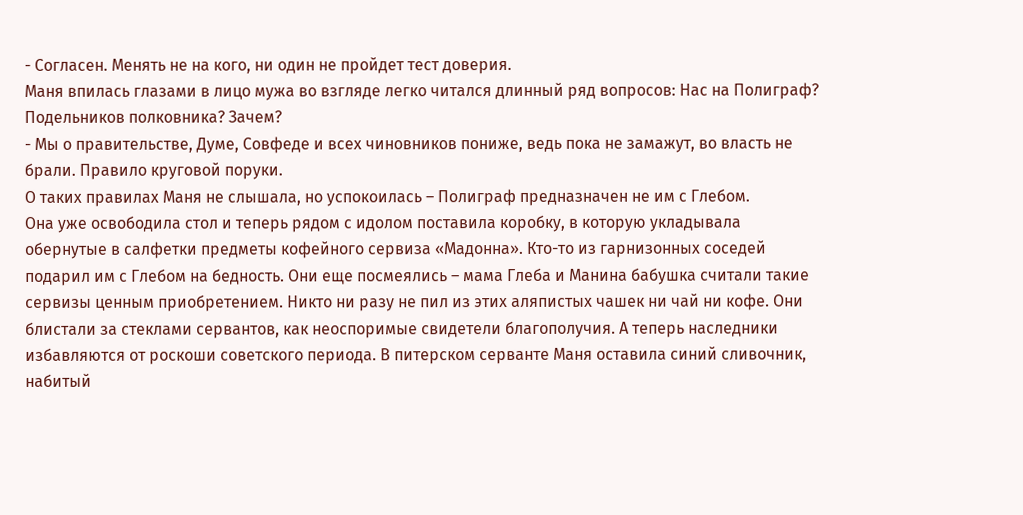- Согласен. Менять не на кого, ни один не пройдет тест доверия.
Маня впилась глазами в лицо мужа во взгляде легко читался длинный ряд вопросов: Нас на Полиграф? Подельников полковника? Зачем?
- Мы о правительстве, Думе, Совфеде и всех чиновников пониже, ведь пока не замажут, во власть не брали. Правило круговой поруки.
О таких правилах Маня не слышала, но успокоилась – Полиграф предназначен не им с Глебом.
Она уже освободила стол и теперь рядом с идолом поставила коробку, в которую укладывала обернутые в салфетки предметы кофейного сервиза «Мадонна». Кто-то из гарнизонных соседей подарил им с Глебом на бедность. Они еще посмеялись – мама Глеба и Манина бабушка считали такие сервизы ценным приобретением. Никто ни разу не пил из этих аляпистых чашек ни чай ни кофе. Они блистали за стеклами сервантов, как неоспоримые свидетели благополучия. А теперь наследники избавляются от роскоши советского периода. В питерском серванте Маня оставила синий сливочник, набитый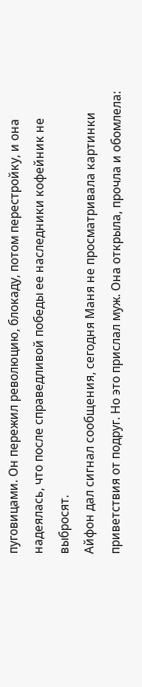пуговицами. Он пережил революцию, блокаду, потом перестройку, и она надеялась, что после справедливой победы ее наследники кофейник не выбросят.
Айфон дал сигнал сообщения, сегодня Маня не просматривала картинки приветствия от подруг. Но это прислал муж. Она открыла, прочла и обомлела: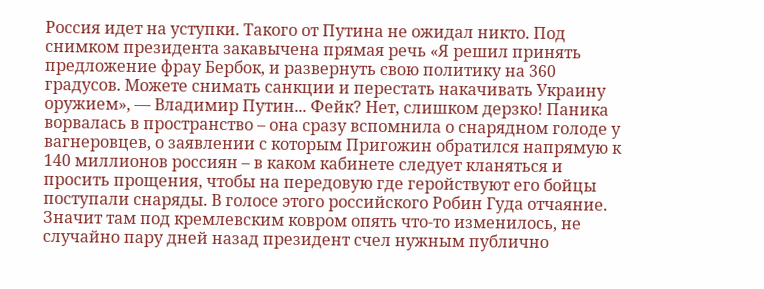Россия идет на уступки. Такого от Путина не ожидал никто. Под снимком президента закавычена прямая речь «Я решил принять предложение фрау Бербок, и развернуть свою политику на 360 градусов. Можете снимать санкции и перестать накачивать Украину оружием», — Владимир Путин... Фейк? Нет, слишком дерзко! Паника ворвалась в пространство – она сразу вспомнила о снарядном голоде у вагнеровцев, о заявлении с которым Пригожин обратился напрямую к 140 миллионов россиян – в каком кабинете следует кланяться и просить прощения, чтобы на передовую где геройствуют его бойцы поступали снаряды. В голосе этого российского Робин Гуда отчаяние. Значит там под кремлевским ковром опять что-то изменилось, не случайно пару дней назад президент счел нужным публично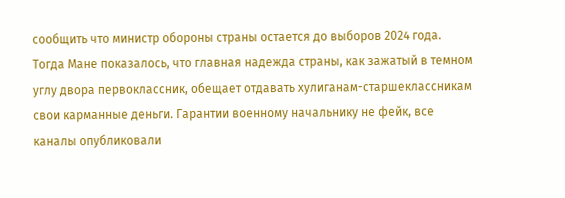сообщить что министр обороны страны остается до выборов 2024 года. Тогда Мане показалось, что главная надежда страны, как зажатый в темном углу двора первоклассник, обещает отдавать хулиганам-старшеклассникам свои карманные деньги. Гарантии военному начальнику не фейк, все каналы опубликовали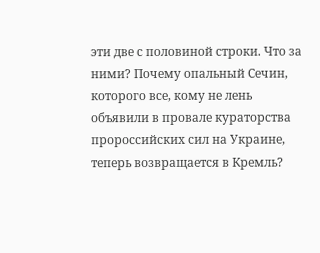эти две с половиной строки. Что за ними? Почему опальный Сечин, которого все, кому не лень объявили в провале кураторства пророссийских сил на Украине, теперь возвращается в Кремль?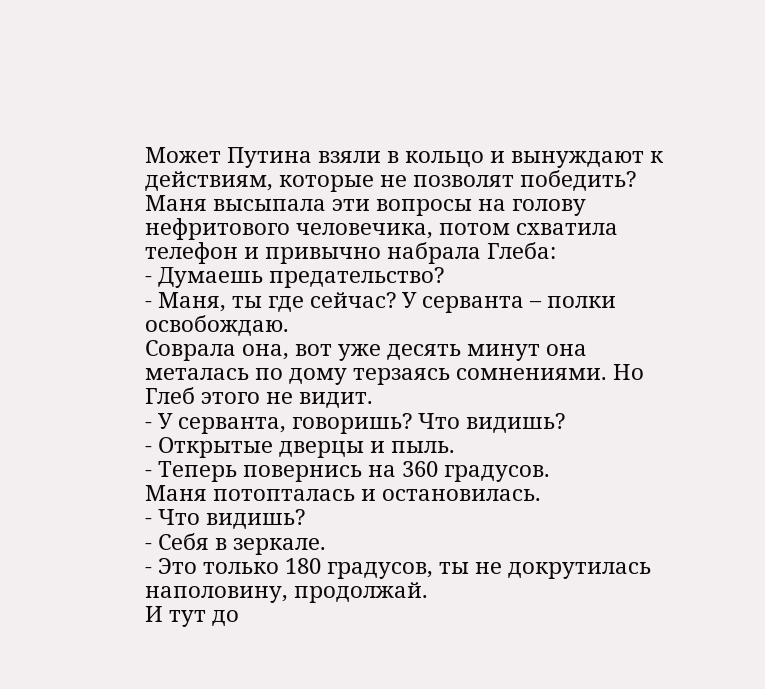Может Путина взяли в кольцо и вынуждают к действиям, которые не позволят победить?
Маня высыпала эти вопросы на голову нефритового человечика, потом схватила телефон и привычно набрала Глеба:
- Думаешь предательство?
- Маня, ты где сейчас? У серванта – полки освобождаю.
Соврала она, вот уже десять минут она металась по дому терзаясь сомнениями. Но Глеб этого не видит.
- У серванта, говоришь? Что видишь?
- Открытые дверцы и пыль.
- Теперь повернись на 360 градусов.
Маня потопталась и остановилась.
- Что видишь?
- Себя в зеркале.
- Это только 180 градусов, ты не докрутилась наполовину, продолжай.
И тут до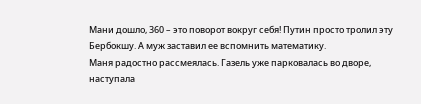Мани дошло, 360 – это поворот вокруг себя! Путин просто тролил эту Бербокшу. А муж заставил ее вспомнить математику.
Маня радостно рассмеялась. Газель уже парковалась во дворе, наступала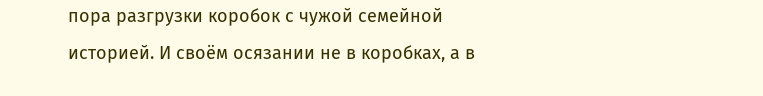пора разгрузки коробок с чужой семейной историей. И своём осязании не в коробках, а в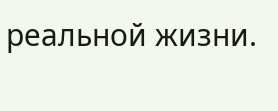реальной жизни.